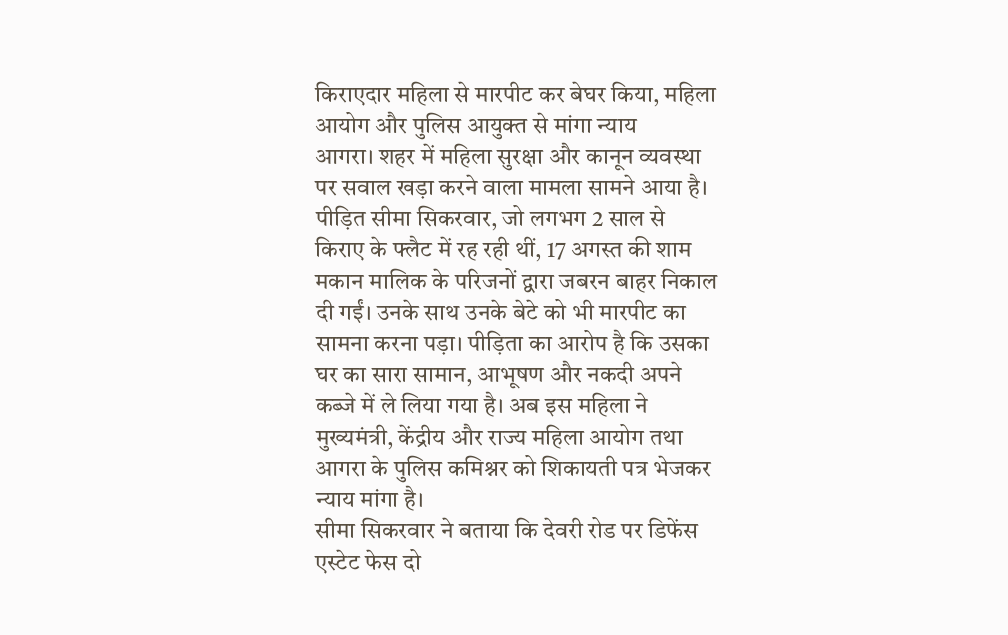किराएदार महिला से मारपीट कर बेघर किया, महिला आयोग और पुलिस आयुक्त से मांगा न्याय
आगरा। शहर में महिला सुरक्षा और कानून व्यवस्था पर सवाल खड़ा करने वाला मामला सामने आया है। पीड़ित सीमा सिकरवार, जो लगभग 2 साल से किराए के फ्लैट में रह रही थीं, 17 अगस्त की शाम मकान मालिक के परिजनों द्वारा जबरन बाहर निकाल दी गईं। उनके साथ उनके बेटे को भी मारपीट का सामना करना पड़ा। पीड़िता का आरोप है कि उसका घर का सारा सामान, आभूषण और नकदी अपने कब्जे में ले लिया गया है। अब इस महिला ने मुख्यमंत्री, केंद्रीय और राज्य महिला आयोग तथा आगरा के पुलिस कमिश्नर को शिकायती पत्र भेजकर न्याय मांगा है।
सीमा सिकरवार ने बताया कि देवरी रोड पर डिफेंस एस्टेट फेस दो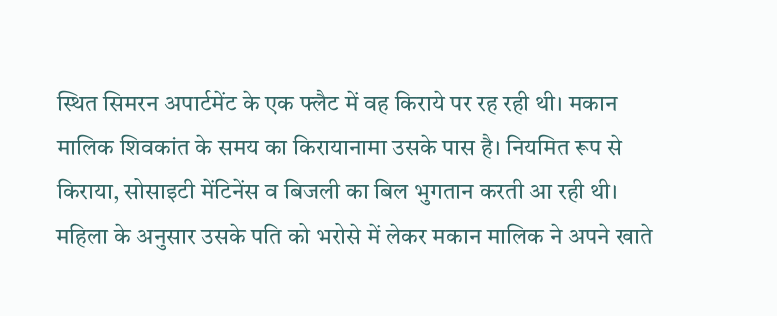स्थित सिमरन अपार्टमेंट के एक फ्लैट में वह किराये पर रह रही थी। मकान मालिक शिवकांत के समय का किरायानामा उसके पास है। नियमित रूप से किराया, सोसाइटी मेंटिनेंस व बिजली का बिल भुगतान करती आ रही थी। महिला के अनुसार उसके पति को भरोसे में लेकर मकान मालिक ने अपने खाते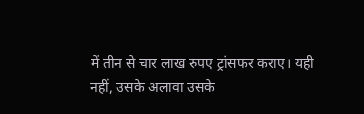में तीन से चार लाख रुपए ट्रांसफर कराए। यही नहीं, उसके अलावा उसके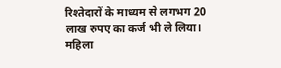रिश्तेदारों के माध्यम से लगभग 20 लाख रुपए का कर्ज भी ले लिया।
महिला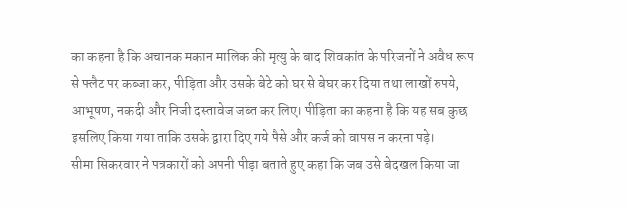का कहना है कि अचानक मकान मालिक की मृत्यु के बाद शिवकांत के परिजनों ने अवैध रूप से फ्लैट पर कब्जा कर, पीड़िता और उसके बेटे को घर से बेघर कर दिया तथा लाखों रुपये, आभूषण, नकदी और निजी दस्तावेज जब्त कर लिए। पीड़िता का कहना है कि यह सब कुछ इसलिए किया गया ताकि उसके द्वारा दिए गये पैसे और कर्ज को वापस न करना पड़े।
सीमा सिकरवार ने पत्रकारों को अपनी पीड़ा बताते हुए कहा कि जब उसे बेदखल किया जा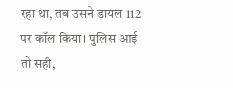रहा था, तब उसने डायल 112 पर कॉल किया। पुलिस आई तो सही,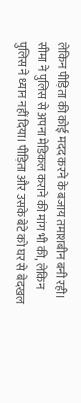लेकिन पीड़िता की कोई मदद करने के बजाय तमाशबीन बनी रही। सीमा ने पुलिस से अपना मेडिकल कराने की मांग भी की, लेकिन पुलिस ने ध्यान नहीं दिया। पीड़िता और उसके बेटे को घर से बेदखल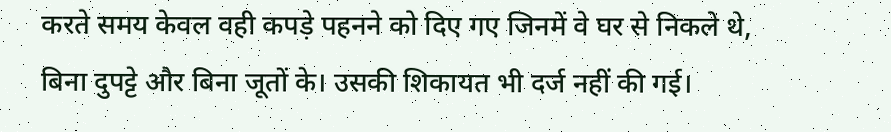करते समय केवल वही कपड़े पहनने को दिए गए जिनमें वे घर से निकले थे, बिना दुपट्टे और बिना जूतों के। उसकी शिकायत भी दर्ज नहीं की गई।